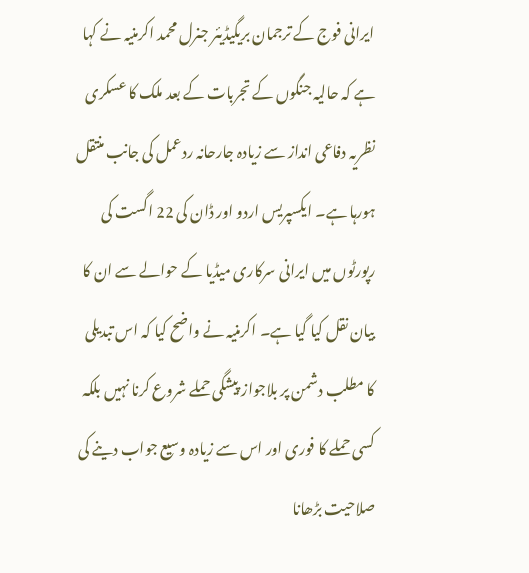ایرانی فوج کے ترجمان بریگیڈیئر جنرل محمد اکرمنیہ نے کہا ہے کہ حالیہ جنگوں کے تجربات کے بعد ملک کا عسکری نظریہ دفاعی انداز سے زیادہ جارحانہ ردعمل کی جانب منتقل ہورہا ہے۔ ایکسپریس اردو اور ڈان کی 22 اگست کی رپورٹوں میں ایرانی سرکاری میڈیا کے حوالے سے ان کا بیان نقل کیا گیا ہے۔ اکرمنیہ نے واضح کیا کہ اس تبدیلی کا مطلب دشمن پر بلاجواز پیشگی حملے شروع کرنا نہیں بلکہ کسی حملے کا فوری اور اس سے زیادہ وسیع جواب دینے کی صلاحیت بڑھانا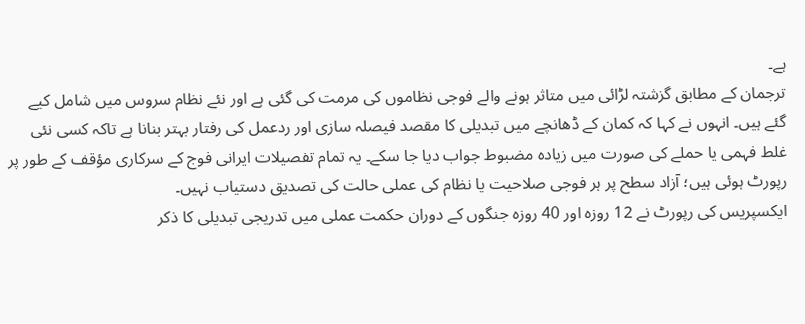ہے۔
ترجمان کے مطابق گزشتہ لڑائی میں متاثر ہونے والے فوجی نظاموں کی مرمت کی گئی ہے اور نئے نظام سروس میں شامل کیے گئے ہیں۔ انہوں نے کہا کہ کمان کے ڈھانچے میں تبدیلی کا مقصد فیصلہ سازی اور ردعمل کی رفتار بہتر بنانا ہے تاکہ کسی نئی غلط فہمی یا حملے کی صورت میں زیادہ مضبوط جواب دیا جا سکے۔ یہ تمام تفصیلات ایرانی فوج کے سرکاری مؤقف کے طور پر رپورٹ ہوئی ہیں؛ آزاد سطح پر ہر فوجی صلاحیت یا نظام کی عملی حالت کی تصدیق دستیاب نہیں۔
ایکسپریس کی رپورٹ نے 12 روزہ اور 40 روزہ جنگوں کے دوران حکمت عملی میں تدریجی تبدیلی کا ذکر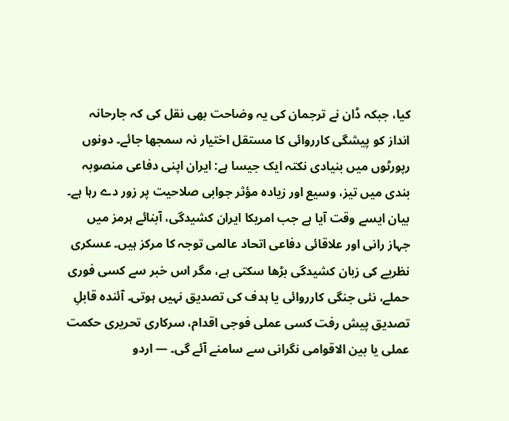کیا، جبکہ ڈان نے ترجمان کی یہ وضاحت بھی نقل کی کہ جارحانہ انداز کو پیشگی کارروائی کا مستقل اختیار نہ سمجھا جائے۔ دونوں رپورٹوں میں بنیادی نکتہ ایک جیسا ہے: ایران اپنی دفاعی منصوبہ بندی میں تیز، وسیع اور زیادہ مؤثر جوابی صلاحیت پر زور دے رہا ہے۔
بیان ایسے وقت آیا ہے جب امریکا ایران کشیدگی، آبنائے ہرمز میں جہاز رانی اور علاقائی دفاعی اتحاد عالمی توجہ کا مرکز ہیں۔ عسکری نظریے کی زبان کشیدگی بڑھا سکتی ہے، مگر اس خبر سے کسی فوری حملے، نئی جنگی کارروائی یا ہدف کی تصدیق نہیں ہوتی۔ آئندہ قابلِ تصدیق پیش رفت کسی عملی فوجی اقدام، سرکاری تحریری حکمت عملی یا بین الاقوامی نگرانی سے سامنے آئے گی۔ — اردو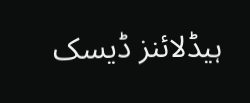ہیڈلائنز ڈیسک